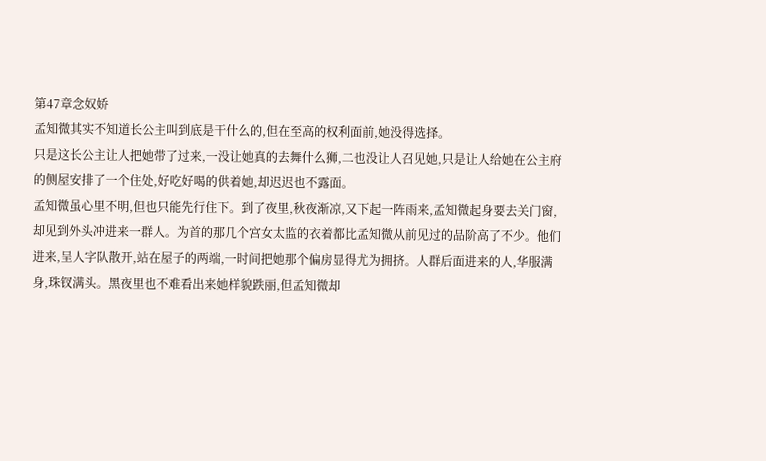第47章念奴娇
孟知微其实不知道长公主叫到底是干什么的,但在至高的权利面前,她没得选择。
只是这长公主让人把她带了过来,一没让她真的去舞什么狮,二也没让人召见她,只是让人给她在公主府的侧屋安排了一个住处,好吃好喝的供着她,却迟迟也不露面。
孟知微虽心里不明,但也只能先行住下。到了夜里,秋夜渐凉,又下起一阵雨来,孟知微起身要去关门窗,却见到外头冲进来一群人。为首的那几个宫女太监的衣着都比孟知微从前见过的品阶高了不少。他们进来,呈人字队散开,站在屋子的两端,一时间把她那个偏房显得尤为拥挤。人群后面进来的人,华服满身,珠钗满头。黑夜里也不难看出来她样貌跌丽,但孟知微却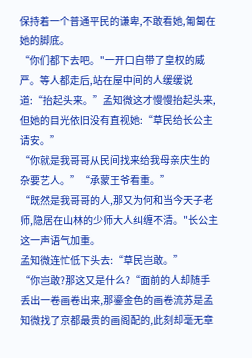保持着一个普通平民的谦卑,不敢看她,匍匐在她的脚底。
“你们都下去吧。"一开口自带了皇权的威严。等人都走后,站在屋中间的人缓缓说道:“抬起头来。”孟知微这才慢慢抬起头来,但她的目光依旧没有直视她:“草民给长公主请安。”
“你就是我哥哥从民间找来给我母亲庆生的杂要艺人。”“承蒙王爷看重。”
“既然是我哥哥的人,那又为何和当今天子老师,隐居在山林的少师大人纠缠不清。"长公主这一声语气加重。
孟知微连忙低下头去:“草民岂敢。”
“你岂敢?那这又是什么?“面前的人却随手丢出一卷画卷出来,那鎏金色的画卷流苏是孟知微找了京都最贵的画阁配的,此刻却毫无章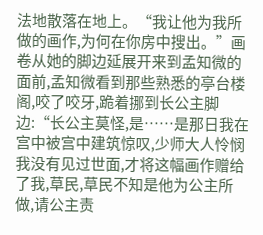法地散落在地上。“我让他为我所做的画作,为何在你房中搜出。”画卷从她的脚边延展开来到孟知微的面前,孟知微看到那些熟悉的亭台楼阁,咬了咬牙,跪着挪到长公主脚边:“长公主莫怪,是……是那日我在宫中被宫中建筑惊叹,少师大人怜悯我没有见过世面,才将这幅画作赠给了我,草民,草民不知是他为公主所做,请公主责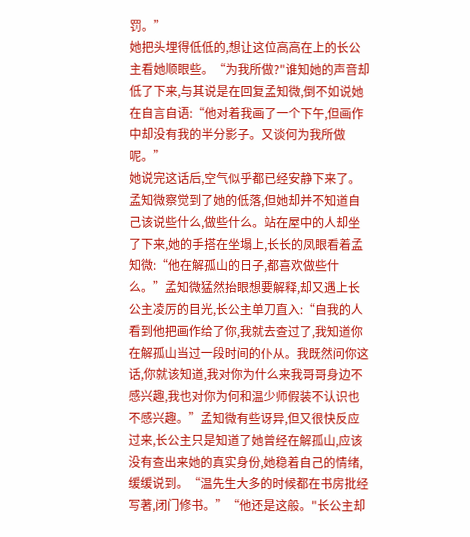罚。”
她把头埋得低低的,想让这位高高在上的长公主看她顺眼些。“为我所做?"谁知她的声音却低了下来,与其说是在回复孟知微,倒不如说她在自言自语:“他对着我画了一个下午,但画作中却没有我的半分影子。又谈何为我所做呢。”
她说完这话后,空气似乎都已经安静下来了。孟知微察觉到了她的低落,但她却并不知道自己该说些什么,做些什么。站在屋中的人却坐了下来,她的手搭在坐塌上,长长的凤眼看着孟知微:“他在解孤山的日子,都喜欢做些什么。”孟知微猛然抬眼想要解释,却又遇上长公主凌厉的目光,长公主单刀直入:“自我的人看到他把画作给了你,我就去查过了,我知道你在解孤山当过一段时间的仆从。我既然问你这话,你就该知道,我对你为什么来我哥哥身边不感兴趣,我也对你为何和温少师假装不认识也不感兴趣。”孟知微有些讶异,但又很快反应过来,长公主只是知道了她曾经在解孤山,应该没有查出来她的真实身份,她稳着自己的情绪,缓缓说到。“温先生大多的时候都在书房批经写著,闭门修书。”“他还是这般。"长公主却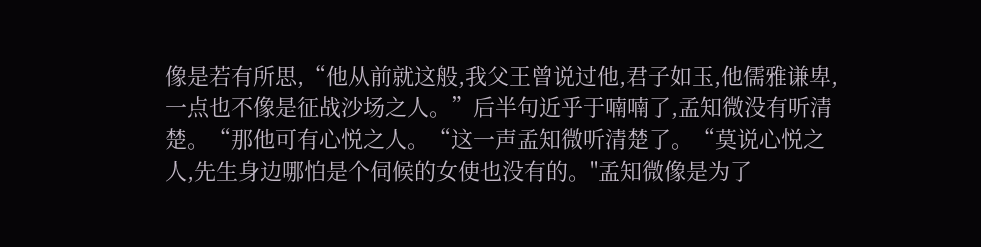像是若有所思,“他从前就这般,我父王曾说过他,君子如玉,他儒雅谦卑,一点也不像是征战沙场之人。”后半句近乎于喃喃了,孟知微没有听清楚。“那他可有心悦之人。“这一声孟知微听清楚了。“莫说心悦之人,先生身边哪怕是个伺候的女使也没有的。"孟知微像是为了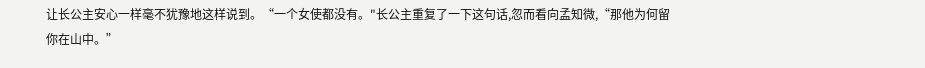让长公主安心一样毫不犹豫地这样说到。“一个女使都没有。"长公主重复了一下这句话,忽而看向孟知微,“那他为何留你在山中。”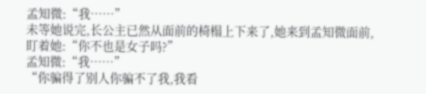孟知微:“我……”
未等她说完,长公主已然从面前的椅榻上下来了,她来到孟知微面前,盯着她:“你不也是女子吗?”
孟知微:“我……”
“你骗得了别人你骗不了我,我看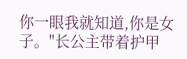你一眼我就知道,你是女子。"长公主带着护甲